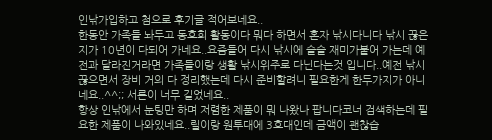인낚가입하고 첨으로 후기글 적어보네요..
한동안 가족들 놔두고 동호회 활동이다 뭐다 하면서 혼자 낚시다니다 낚시 끊은지가 10년이 다되어 가네요..요즘들어 다시 낚시에 슬슬 재미가붙어 가는데 예전과 달라진거라면 가족들이랑 생활 낚시위주로 다닌다는것 입니다..예전 낚시 끊으면서 장비 거의 다 정리했는데 다시 준비할려니 필요한게 한두가지가 아니네요..^^;; 서론이 너무 길었네요..
항상 인낚에서 눈팅만 하며 저렴한 제품이 뭐 나왔나 팝니다코너 검색하는데 필요한 제품이 나와있네요..릴이랑 원투대에 3호대인데 금액이 괜찮습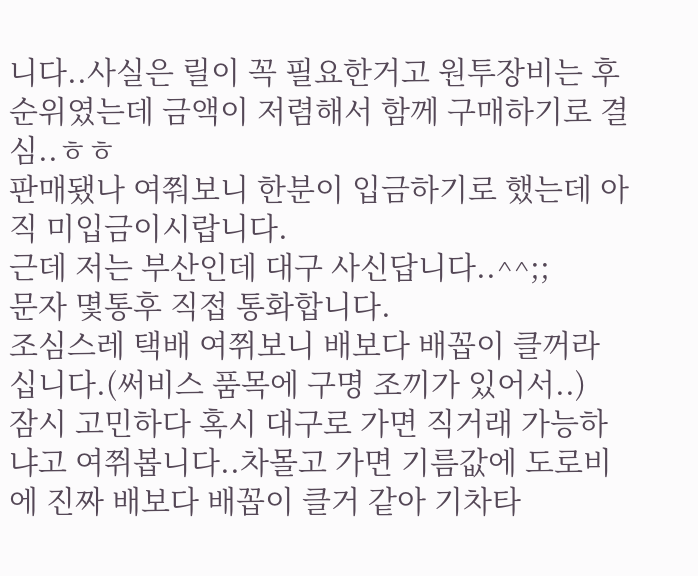니다..사실은 릴이 꼭 필요한거고 원투장비는 후순위였는데 금액이 저렴해서 함께 구매하기로 결심..ㅎㅎ
판매됐나 여쭤보니 한분이 입금하기로 했는데 아직 미입금이시랍니다.
근데 저는 부산인데 대구 사신답니다..^^;;
문자 몇통후 직접 통화합니다.
조심스레 택배 여쮜보니 배보다 배꼽이 클꺼라 십니다.(써비스 품목에 구명 조끼가 있어서..)
잠시 고민하다 혹시 대구로 가면 직거래 가능하냐고 여쮜봅니다..차몰고 가면 기름값에 도로비에 진짜 배보다 배꼽이 클거 같아 기차타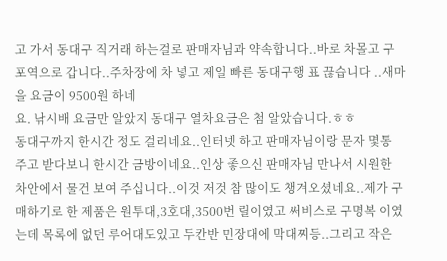고 가서 동대구 직거래 하는걸로 판매자님과 약속합니다..바로 차몰고 구포역으로 갑니다..주차장에 차 넣고 제일 빠른 동대구행 표 끊습니다 ..새마을 요금이 9500원 하네
요. 낚시배 요금만 알았지 동대구 열차요금은 첨 알았습니다.ㅎㅎ
동대구까지 한시간 정도 걸리네요..인터넷 하고 판매자님이랑 문자 몇통 주고 받다보니 한시간 금방이네요..인상 좋으신 판매자님 만나서 시원한 차안에서 물건 보여 주십니다..이것 저것 참 많이도 챙겨오셨네요..제가 구매하기로 한 제품은 원투대,3호대,3500번 릴이였고 써비스로 구명복 이였는데 목록에 없던 루어대도있고 두칸반 민장대에 막대찌등..그리고 작은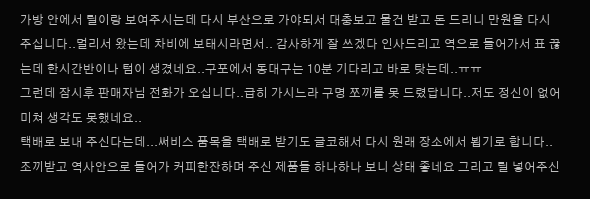가방 안에서 릴이랑 보여주시는데 다시 부산으로 가야되서 대충보고 물건 받고 돈 드리니 만원을 다시 주십니다..멀리서 왔는데 차비에 보태시라면서.. 감사하게 잘 쓰겠다 인사드리고 역으로 들어가서 표 끊는데 한시간반이나 텀이 생겼네요..구포에서 동대구는 10분 기다리고 바로 탓는데..ㅠㅠ
그런데 잠시후 판매자님 전화가 오십니다..급히 가시느라 구명 쪼끼를 못 드렸답니다..저도 정신이 없어 미쳐 생각도 못했네요..
택배로 보내 주신다는데...써비스 품목을 택배로 받기도 글코해서 다시 원래 장소에서 뵙기로 합니다..조끼받고 역사안으로 들어가 커피한잔하며 주신 제품들 하나하나 보니 상태 좋네요 그리고 릴 넣어주신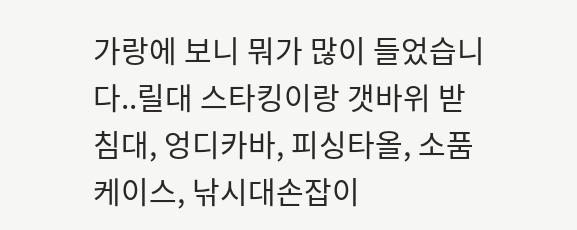가랑에 보니 뭐가 많이 들었습니다..릴대 스타킹이랑 갯바위 받침대, 엉디카바, 피싱타올, 소품케이스, 낚시대손잡이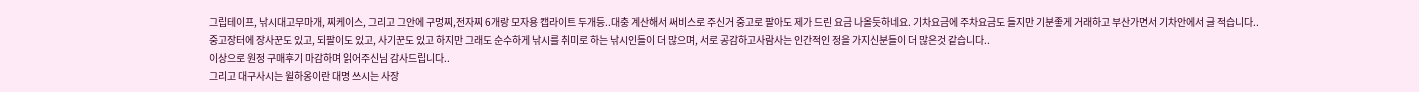그립테이프, 낚시대고무마개, 찌케이스, 그리고 그안에 구멍찌,전자찌 6개랑 모자용 캡라이트 두개등..대충 계산해서 써비스로 주신거 중고로 팔아도 제가 드린 요금 나올듯하네요. 기차요금에 주차요금도 들지만 기분좋게 거래하고 부산가면서 기차안에서 글 적습니다..
중고장터에 장사꾼도 있고, 되팔이도 있고, 사기꾼도 있고 하지만 그래도 순수하게 낚시를 취미로 하는 낚시인들이 더 많으며, 서로 공감하고사람사는 인간적인 정을 가지신분들이 더 많은것 같습니다..
이상으로 원정 구매후기 마감하며 읽어주신님 감사드립니다..
그리고 대구사시는 윌하옹이란 대명 쓰시는 사장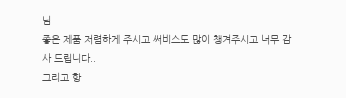님
좋은 제품 저렴하게 주시고 써비스도 많이 챙겨주시고 너무 감사 드립니다..
그리고 항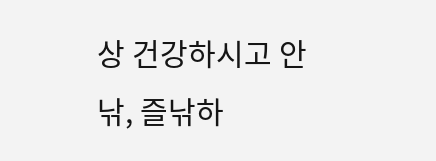상 건강하시고 안낚, 즐낚하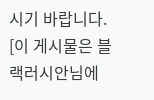시기 바랍니다.
[이 게시물은 블랙러시안님에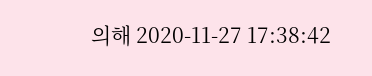의해 2020-11-27 17:38:42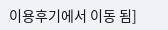이용후기에서 이동 됨]